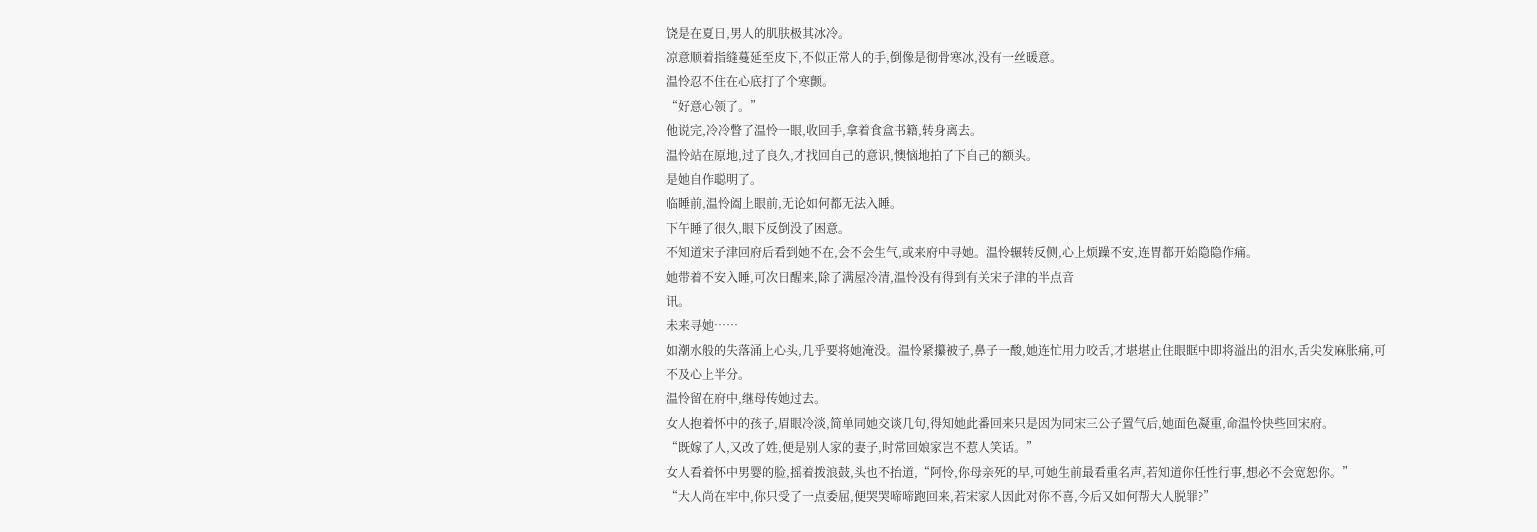饶是在夏日,男人的肌肤极其冰冷。
凉意顺着指缝蔓延至皮下,不似正常人的手,倒像是彻骨寒冰,没有一丝暖意。
温怜忍不住在心底打了个寒颤。
“好意心领了。”
他说完,冷冷瞥了温怜一眼,收回手,拿着食盒书籍,转身离去。
温怜站在原地,过了良久,才找回自己的意识,懊恼地拍了下自己的额头。
是她自作聪明了。
临睡前,温怜阖上眼前,无论如何都无法入睡。
下午睡了很久,眼下反倒没了困意。
不知道宋子津回府后看到她不在,会不会生气,或来府中寻她。温怜辗转反侧,心上烦躁不安,连胃都开始隐隐作痛。
她带着不安入睡,可次日醒来,除了满屋冷清,温怜没有得到有关宋子津的半点音
讯。
未来寻她……
如潮水般的失落涌上心头,几乎要将她淹没。温怜紧攥被子,鼻子一酸,她连忙用力咬舌,才堪堪止住眼眶中即将溢出的泪水,舌尖发麻胀痛,可不及心上半分。
温怜留在府中,继母传她过去。
女人抱着怀中的孩子,眉眼冷淡,简单同她交谈几句,得知她此番回来只是因为同宋三公子置气后,她面色凝重,命温怜快些回宋府。
“既嫁了人,又改了姓,便是别人家的妻子,时常回娘家岂不惹人笑话。”
女人看着怀中男婴的脸,摇着拨浪鼓,头也不抬道,“阿怜,你母亲死的早,可她生前最看重名声,若知道你任性行事,想必不会宽恕你。”
“大人尚在牢中,你只受了一点委屈,便哭哭啼啼跑回来,若宋家人因此对你不喜,今后又如何帮大人脱罪?”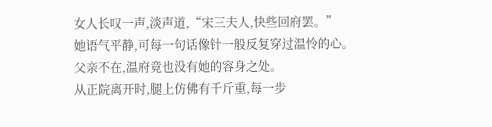女人长叹一声,淡声道,“宋三夫人,快些回府罢。”
她语气平静,可每一句话像针一般反复穿过温怜的心。
父亲不在,温府竟也没有她的容身之处。
从正院离开时,腿上仿佛有千斤重,每一步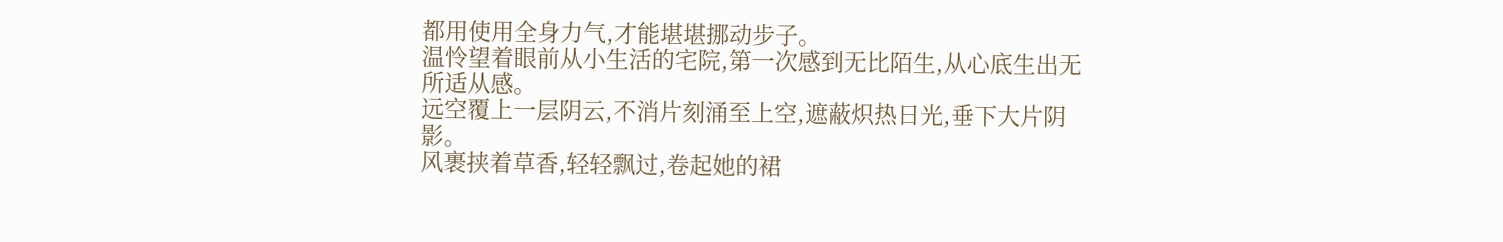都用使用全身力气,才能堪堪挪动步子。
温怜望着眼前从小生活的宅院,第一次感到无比陌生,从心底生出无所适从感。
远空覆上一层阴云,不消片刻涌至上空,遮蔽炽热日光,垂下大片阴影。
风裹挟着草香,轻轻飘过,卷起她的裙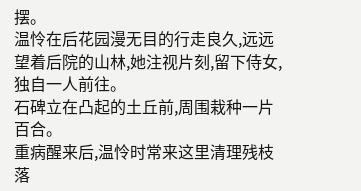摆。
温怜在后花园漫无目的行走良久,远远望着后院的山林,她注视片刻,留下侍女,独自一人前往。
石碑立在凸起的土丘前,周围栽种一片百合。
重病醒来后,温怜时常来这里清理残枝落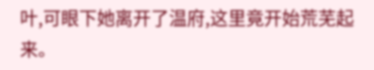叶,可眼下她离开了温府,这里竟开始荒芜起来。